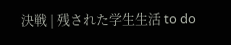決戦 | 残された学生生活 to do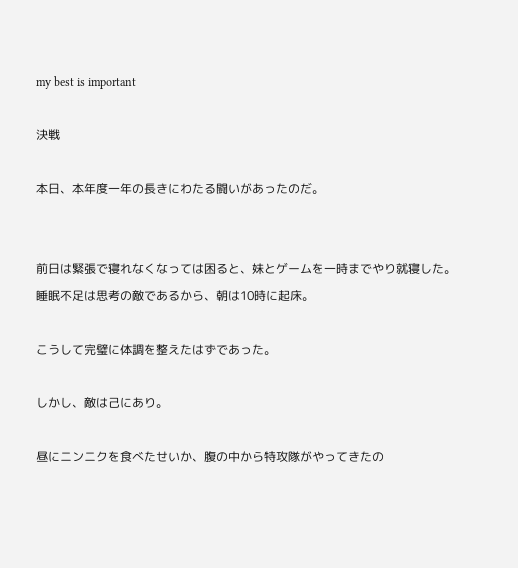my best is important

決戦

本日、本年度一年の長きにわたる闘いがあったのだ。


前日は緊張で寝れなくなっては困ると、妹とゲームを一時までやり就寝した。
睡眠不足は思考の敵であるから、朝は10時に起床。

こうして完璧に体調を整えたはずであった。

しかし、敵は己にあり。

昼にニンニクを食べたせいか、腹の中から特攻隊がやってきたの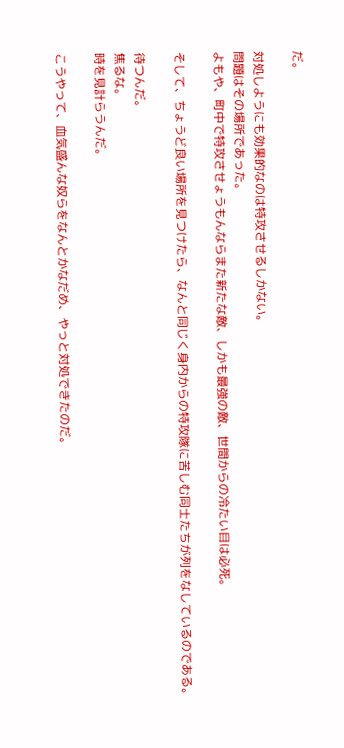だ。

対処しようにも効果的なのは特攻させるしかない。
問題はその場所であった。
よもや、町中で特攻させょうもんならまた新たな敵、しかも最強の敵、世間からの冷たい目は必死。

そして、ちょうど良い場所を見つけたら、なんと同じく身内からの特攻隊に苦しむ同士たちが列をなしているのである。

待つんだ。
焦るな。
時を見計らうんだ。

こうやって、血気盛んな奴らをなんとかなだめ、やっと対処できたのだ。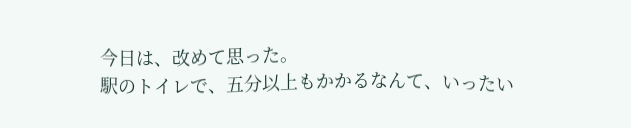今日は、改めて思った。
駅のトイレで、五分以上もかかるなんて、いったい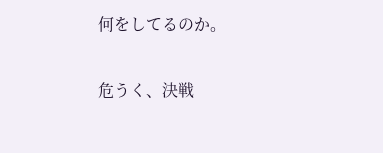何をしてるのか。

危うく、決戦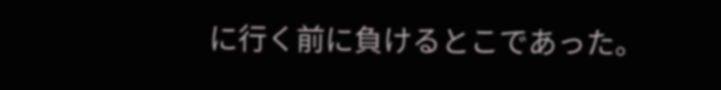に行く前に負けるとこであった。